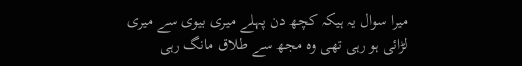میرا سوال یہ ہیکہ کچھ دن پہلے میری بیوی سے میری لڑائی ہو رہی تھی وہ مجھ سے طلاق مانگ رہی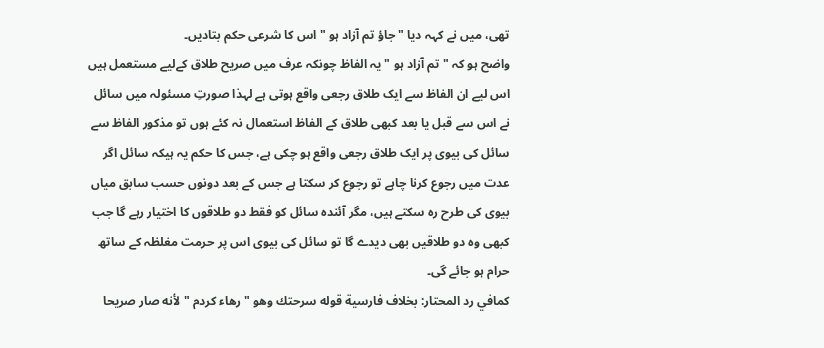تھی، میں نے کہہ دیا " جاؤ تم آزاد ہو " اس کا شرعی حکم بتادیں۔
واضح ہو کہ " تم آزاد ہو " یہ الفاظ چونکہ عرف میں صریح طلاق کےلیے مستعمل ہیں اس لیے ان الفاظ سے ایک طلاق رجعی واقع ہوتی ہے لہذا صورتِ مسئولہ میں سائل نے اس سے قبل یا بعد کبھی طلاق کے الفاظ استعمال نہ کئے ہوں تو مذکور الفاظ سے سائل کی بیوی پر ایک طلاق رجعی واقع ہو چکی ہے، جس کا حکم یہ ہیکہ سائل اگر عدت میں رجوع کرنا چاہے تو رجوع کر سکتا ہے جس کے بعد دونوں حسب سابق میاں بیوی کی طرح رہ سکتے ہیں، مگر آئندہ سائل کو فقط دو طلاقوں کا اختیار رہے گا جب کبھی وہ دو طلاقیں بھی دیدے گا تو سائل کی بیوی اس پر حرمت مغلظہ کے ساتھ حرام ہو جائے گی۔
کمافي رد المحتار: بخلاف فارسية قوله سرحتك وهو " رهاء كردم " لأنه صار صريحا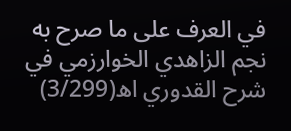في العرف على ما صرح به نجم الزاهدي الخوارزمي في شرح القدوري اھ(3/299)